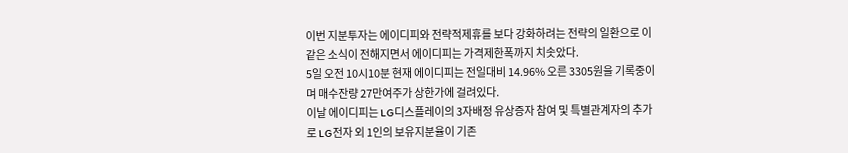이번 지분투자는 에이디피와 전략적제휴를 보다 강화하려는 전략의 일환으로 이같은 소식이 전해지면서 에이디피는 가격제한폭까지 치솟았다.
5일 오전 10시10분 현재 에이디피는 전일대비 14.96% 오른 3305원을 기록중이며 매수잔량 27만여주가 상한가에 걸려있다.
이날 에이디피는 LG디스플레이의 3자배정 유상증자 참여 및 특별관계자의 추가로 LG전자 외 1인의 보유지분율이 기존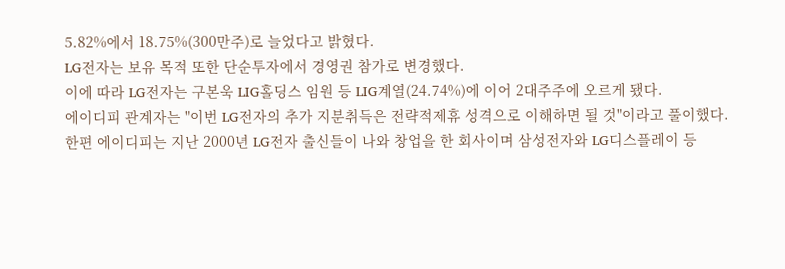5.82%에서 18.75%(300만주)로 늘었다고 밝혔다.
LG전자는 보유 목적 또한 단순투자에서 경영권 참가로 변경했다.
이에 따라 LG전자는 구본욱 LIG홀딩스 임원 등 LIG계열(24.74%)에 이어 2대주주에 오르게 됐다.
에이디피 관계자는 "이번 LG전자의 추가 지분취득은 전략적제휴 성격으로 이해하면 될 것"이라고 풀이했다.
한편 에이디피는 지난 2000년 LG전자 출신들이 나와 창업을 한 회사이며 삼성전자와 LG디스플레이 등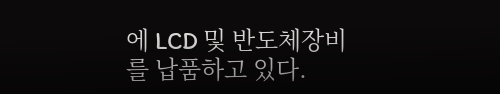에 LCD 및 반도체장비를 납품하고 있다.